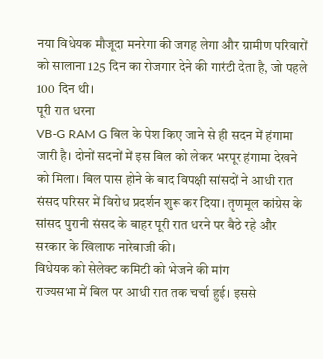नया विधेयक मौजूदा मनरेगा की जगह लेगा और ग्रामीण परिवारों को सालाना 125 दिन का रोजगार देने की गारंटी देता है, जो पहले 100 दिन थी।
पूरी रात धरना
VB-G RAM G बिल के पेश किए जाने से ही सदन में हंगामा जारी है। दोनों सदनों में इस बिल को लेकर भरपूर हंगामा देखने को मिला। बिल पास होने के बाद विपक्षी सांसदों ने आधी रात संसद परिसर में विरोध प्रदर्शन शुरू कर दिया। तृणमूल कांग्रेस के सांसद पुरानी संसद के बाहर पूरी रात धरने पर बैठे रहे और सरकार के खिलाफ नारेबाजी की।
विधेयक को सेलेक्ट कमिटी को भेजने की मांग
राज्यसभा में बिल पर आधी रात तक चर्चा हुई। इससे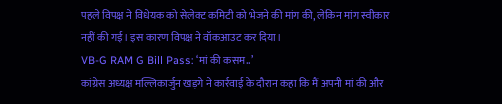पहले विपक्ष ने विधेयक को सेलेक्ट कमिटी को भेजने की मांग की, लेकिन मांग स्वीकार नहीं की गई। इस कारण विपक्ष ने वॉकआउट कर दिया।
VB-G RAM G Bill Pass: ‘मां की कसम..’
कांग्रेस अध्यक्ष मल्लिकार्जुन खड़गे ने कार्रवाई के दौरान कहा कि मैं अपनी मां की और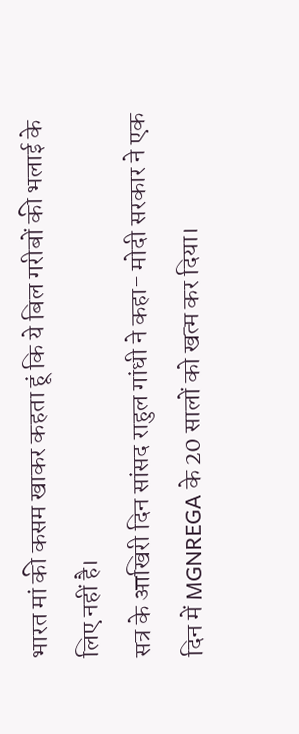भारत मां की कसम खाकर कहता हूं कि ये बिल गरीबों की भलाई के लिए नहीं है।
सत्र के आखिरी दिन सांसद राहुल गांधी ने कहा- मोदी सरकार ने एक दिन में MGNREGA के 20 सालों को खत्म कर दिया।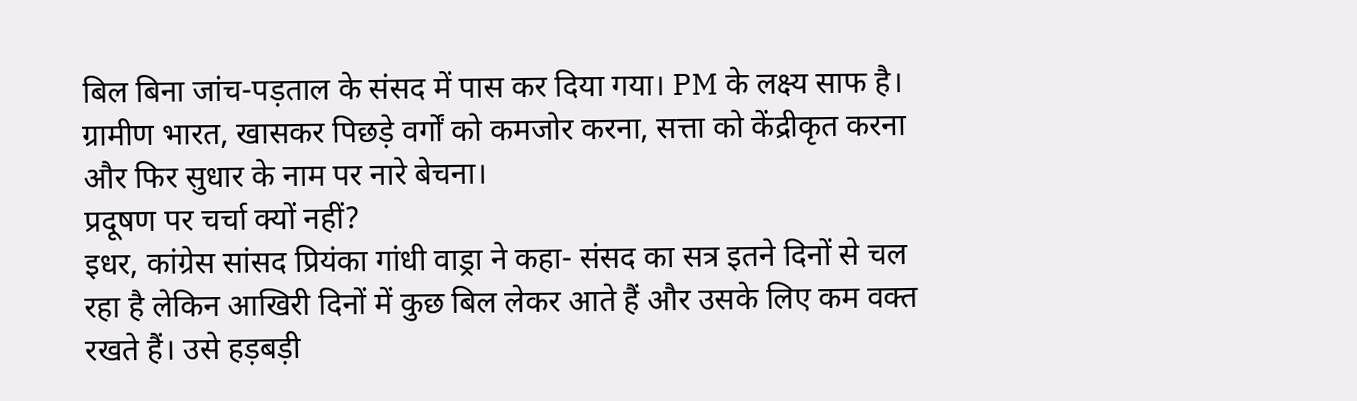बिल बिना जांच-पड़ताल के संसद में पास कर दिया गया। PM के लक्ष्य साफ है। ग्रामीण भारत, खासकर पिछड़े वर्गों को कमजोर करना, सत्ता को केंद्रीकृत करना और फिर सुधार के नाम पर नारे बेचना।
प्रदूषण पर चर्चा क्यों नहीं?
इधर, कांग्रेस सांसद प्रियंका गांधी वाड्रा ने कहा- संसद का सत्र इतने दिनों से चल रहा है लेकिन आखिरी दिनों में कुछ बिल लेकर आते हैं और उसके लिए कम वक्त रखते हैं। उसे हड़बड़ी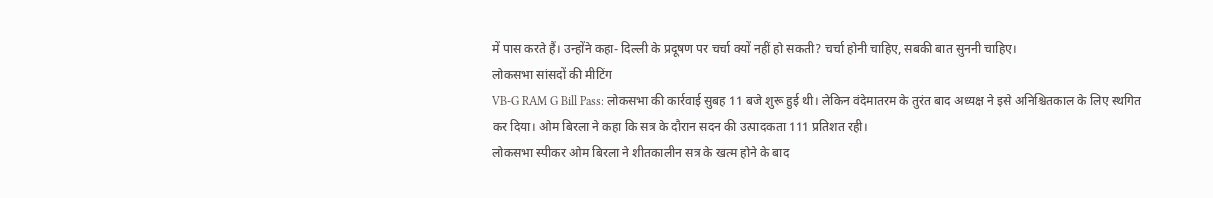में पास करते हैं। उन्होंने कहा- दिल्ली के प्रदूषण पर चर्चा क्यों नहीं हो सकती? चर्चा होनी चाहिए, सबकी बात सुननी चाहिए।
लोकसभा सांसदों की मीटिंग
VB-G RAM G Bill Pass: लोकसभा की कार्रवाई सुबह 11 बजे शुरू हुई थी। लेकिन वंदेमातरम के तुरंत बाद अध्यक्ष ने इसे अनिश्चितकाल के लिए स्थगित कर दिया। ओम बिरला ने कहा कि सत्र के दौरान सदन की उत्पादकता 111 प्रतिशत रही।
लोकसभा स्पीकर ओम बिरला ने शीतकालीन सत्र के खत्म होने के बाद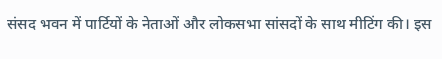संसद भवन में पार्टियों के नेताओं और लोकसभा सांसदों के साथ मीटिंग की। इस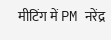मीटिंग में PM नरेंद्र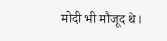मोदी भी मौजूद थे।